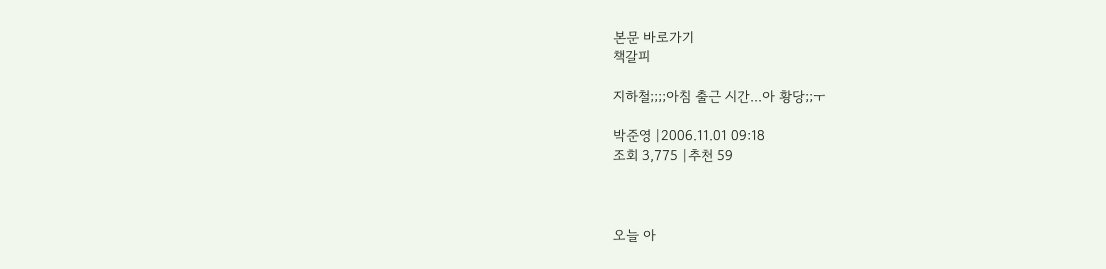본문 바로가기
책갈피

지하철;;;;아침 출근 시간...아 황당;;ㅜ

박준영 |2006.11.01 09:18
조회 3,775 |추천 59



오늘 아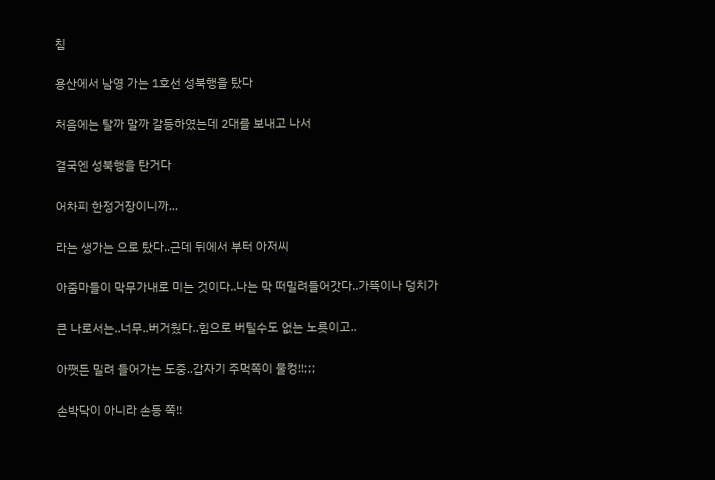침

용산에서 남영 가는 1호선 성북행을 탔다

처음에는 탈까 말까 갈등하였는데 2대를 보내고 나서

결국엔 성북행을 탄거다

어차피 한정거장이니까...

라는 생가는 으로 탔다..근데 뒤에서 부터 아저씨

아줌마들이 막무가내로 미는 것이다..나는 막 떠밀려들어갓다..가뜩이나 덩치가

큰 나로서는..너무..버거웠다..힘으로 버틸수도 없는 노릇이고..

아쨋든 밀려 들어가는 도중..갑자기 주먹쪽이 물컹!!;;;

손박닥이 아니라 손등 쪽!!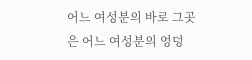어느 여성분의 바로 그곳은 어느 여성분의 엉덩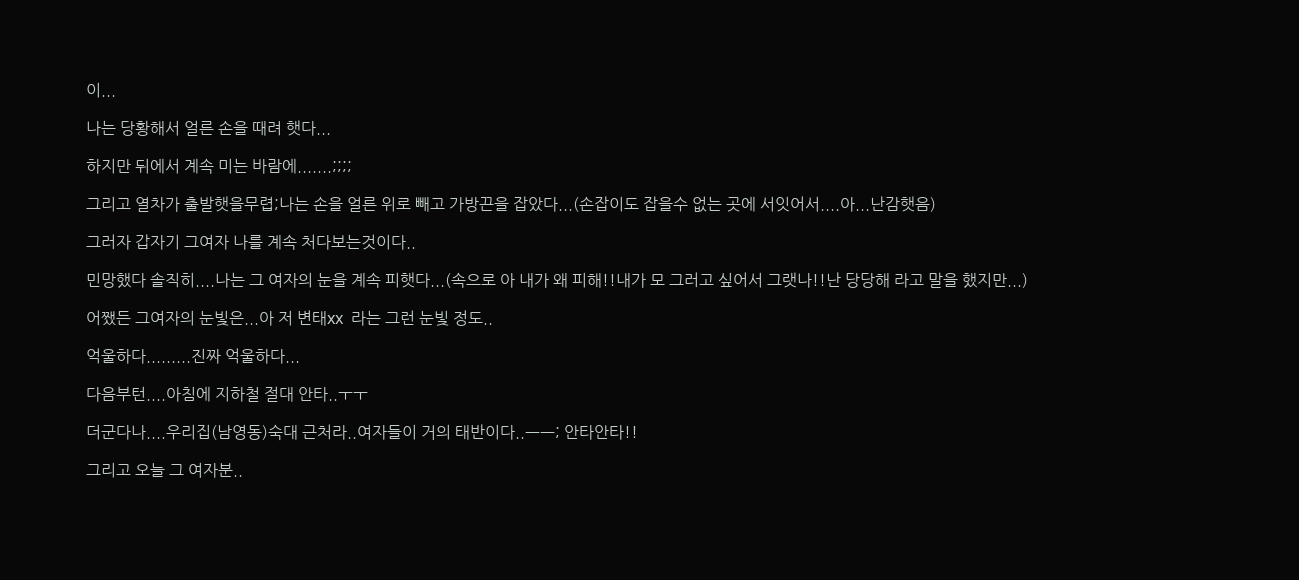이...

나는 당황해서 얼른 손을 때려 햇다...

하지만 뒤에서 계속 미는 바람에.......;;;;

그리고 열차가 출발햇을무렵;나는 손을 얼른 위로 빼고 가방끈을 잡았다...(손잡이도 잡을수 없는 곳에 서잇어서....아...난감햇음)

그러자 갑자기 그여자 나를 계속 처다보는것이다..

민망했다 솔직히....나는 그 여자의 눈을 계속 피햇다...(속으로 아 내가 왜 피해!!내가 모 그러고 싶어서 그랫나!!난 당당해 라고 말을 했지만...)

어쨌든 그여자의 눈빛은...아 저 변태xx  라는 그런 눈빛 정도..

억울하다.........진짜 억울하다...

다음부턴....아침에 지하철 절대 안타..ㅜㅜ

더군다나....우리집(남영동)숙대 근처라..여자들이 거의 태반이다..ㅡㅡ; 안타안타!!

그리고 오늘 그 여자분..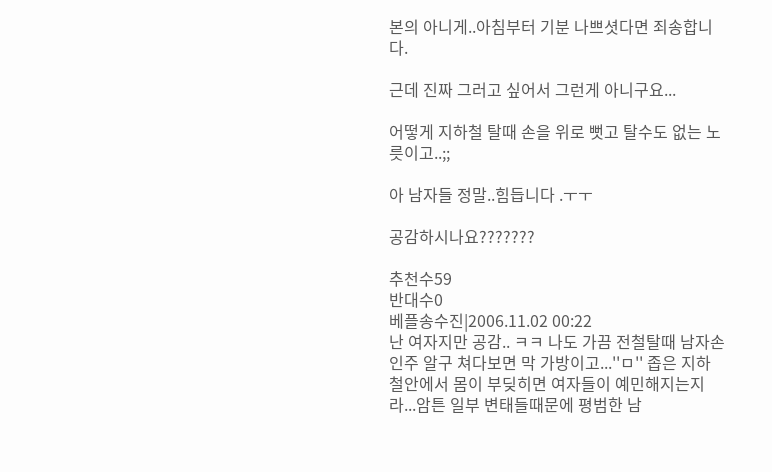본의 아니게..아침부터 기분 나쁘셧다면 죄송합니다.

근데 진짜 그러고 싶어서 그런게 아니구요...

어떻게 지하철 탈때 손을 위로 뻣고 탈수도 없는 노릇이고..;;

아 남자들 정말..힘듭니다 .ㅜㅜ

공감하시나요???????

추천수59
반대수0
베플송수진|2006.11.02 00:22
난 여자지만 공감.. ㅋㅋ 나도 가끔 전철탈때 남자손인주 알구 쳐다보면 막 가방이고...''ㅁ'' 좁은 지하철안에서 몸이 부딪히면 여자들이 예민해지는지라...암튼 일부 변태들때문에 평범한 남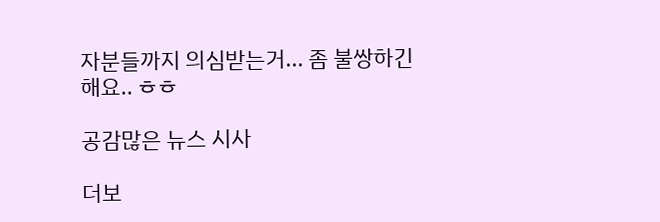자분들까지 의심받는거... 좀 불쌍하긴 해요.. ㅎㅎ

공감많은 뉴스 시사

더보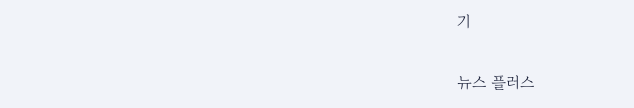기

뉴스 플러스